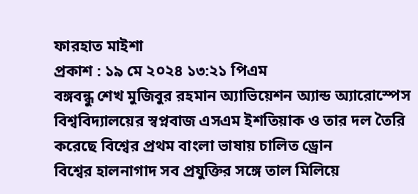ফারহাত মাইশা
প্রকাশ : ১৯ মে ২০২৪ ১৩:২১ পিএম
বঙ্গবন্ধু শেখ মুজিবুর রহমান অ্যাভিয়েশন অ্যান্ড অ্যারোস্পেস বিশ্ববিদ্যালয়ের স্বপ্নবাজ এসএম ইশতিয়াক ও তার দল তৈরি করেছে বিশ্বের প্রথম বাংলা ভাষায় চালিত ড্রোন
বিশ্বের হালনাগাদ সব প্রযুক্তির সঙ্গে তাল মিলিয়ে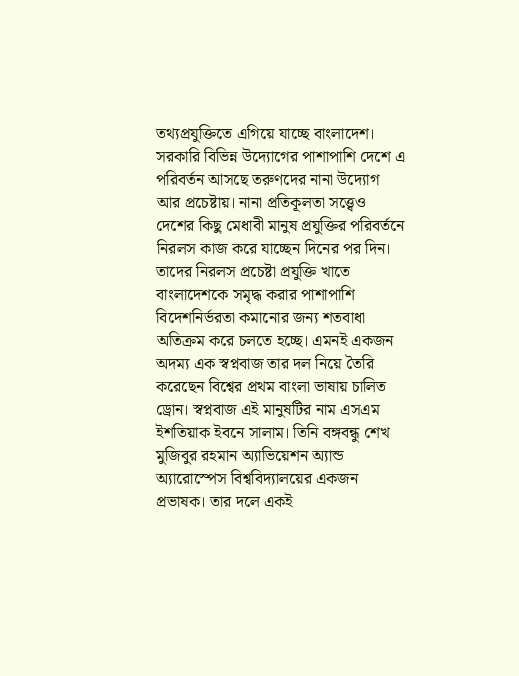তথ্যপ্রযুক্তিতে এগিয়ে যাচ্ছে বাংলাদেশ। সরকারি বিভিন্ন উদ্যোগের পাশাপাশি দেশে এ পরিবর্তন আসছে তরুণদের নানা উদ্যোগ আর প্রচেষ্টায়। নানা প্রতিকূলতা সত্ত্বেও দেশের কিছু মেধাবী মানুষ প্রযুক্তির পরিবর্তনে নিরলস কাজ করে যাচ্ছেন দিনের পর দিন।
তাদের নিরলস প্রচেষ্টা প্রযুক্তি খাতে বাংলাদেশকে সমৃদ্ধ করার পাশাপাশি বিদেশনির্ভরতা কমানোর জন্য শতবাধা অতিক্রম করে চলতে হচ্ছে। এমনই একজন অদম্য এক স্বপ্নবাজ তার দল নিয়ে তৈরি করেছেন বিশ্বের প্রথম বাংলা ভাষায় চালিত ড্রোন। স্বপ্নবাজ এই মানুষটির নাম এসএম ইশতিয়াক ইবনে সালাম। তিনি বঙ্গবন্ধু শেখ মুজিবুর রহমান অ্যাভিয়েশন অ্যান্ড অ্যারোস্পেস বিশ্ববিদ্যালয়ের একজন প্রভাষক। তার দলে একই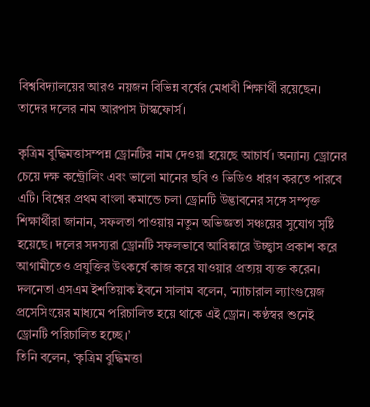বিশ্ববিদ্যালয়ের আরও নয়জন বিভিন্ন বর্ষের মেধাবী শিক্ষার্থী রয়েছেন। তাদের দলের নাম আরপাস টাস্কফোর্স।

কৃত্রিম বুদ্ধিমত্তাসম্পন্ন ড্রোনটির নাম দেওয়া হয়েছে আচার্য। অন্যান্য ড্রোনের চেয়ে দক্ষ কন্ট্রোলিং এবং ভালো মানের ছবি ও ভিডিও ধারণ করতে পারবে এটি। বিশ্বের প্রথম বাংলা কমান্ডে চলা ড্রোনটি উদ্ভাবনের সঙ্গে সম্পৃক্ত শিক্ষার্থীরা জানান, সফলতা পাওয়ায় নতুন অভিজ্ঞতা সঞ্চয়ের সুযোগ সৃষ্টি হয়েছে। দলের সদস্যরা ড্রোনটি সফলভাবে আবিষ্কারে উচ্ছ্বাস প্রকাশ করে আগামীতেও প্রযুক্তির উৎকর্ষে কাজ করে যাওয়ার প্রত্যয় ব্যক্ত করেন। দলনেতা এসএম ইশতিয়াক ইবনে সালাম বলেন, ‘ন্যাচারাল ল্যাংগুয়েজ প্রসেসিংয়ের মাধ্যমে পরিচালিত হয়ে থাকে এই ড্রোন। কণ্ঠস্বর শুনেই ড্রোনটি পরিচালিত হচ্ছে।’
তিনি বলেন, ‘কৃত্রিম বুদ্ধিমত্তা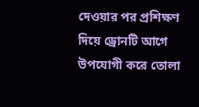দেওয়ার পর প্রশিক্ষণ দিয়ে ড্রোনটি আগে উপযোগী করে তোলা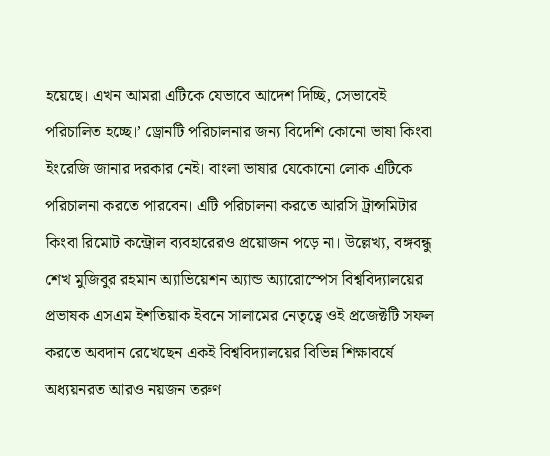হয়েছে। এখন আমরা এটিকে যেভাবে আদেশ দিচ্ছি, সেভাবেই পরিচালিত হচ্ছে।’ ড্রোনটি পরিচালনার জন্য বিদেশি কোনো ভাষা কিংবা ইংরেজি জানার দরকার নেই। বাংলা ভাষার যেকোনো লোক এটিকে পরিচালনা করতে পারবেন। এটি পরিচালনা করতে আরসি ট্রান্সমিটার কিংবা রিমোট কন্ট্রোল ব্যবহারেরও প্রয়োজন পড়ে না। উল্লেখ্য, বঙ্গবন্ধু শেখ মুজিবুর রহমান অ্যাভিয়েশন অ্যান্ড অ্যারোস্পেস বিশ্ববিদ্যালয়ের প্রভাষক এসএম ইশতিয়াক ইবনে সালামের নেতৃত্বে ওই প্রজেক্টটি সফল করতে অবদান রেখেছেন একই বিশ্ববিদ্যালয়ের বিভিন্ন শিক্ষাবর্ষে অধ্যয়নরত আরও নয়জন তরুণ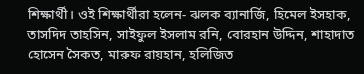শিক্ষার্থী। ওই শিক্ষার্থীরা হলেন- ঝলক ব্যানার্জি, হিমেল ইসহাক, তাসদিদ তাহসিন, সাইফুল ইসলাম রনি, বোরহান উদ্দিন, শাহাদাত হোসেন সৈকত, মারুফ রায়হান, হলিজিত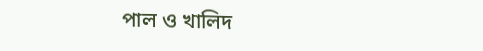পাল ও খালিদ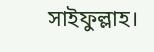সাইফুল্লাহ।